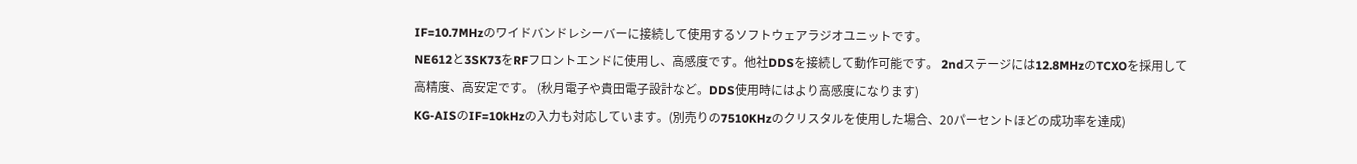IF=10.7MHzのワイドバンドレシーバーに接続して使用するソフトウェアラジオユニットです。
NE612と3SK73をRFフロントエンドに使用し、高感度です。他社DDSを接続して動作可能です。 2ndステージには12.8MHzのTCXOを採用して高精度、高安定です。 (秋月電子や貴田電子設計など。DDS使用時にはより高感度になります)
KG-AISのIF=10kHzの入力も対応しています。(別売りの7510KHzのクリスタルを使用した場合、20パーセントほどの成功率を達成)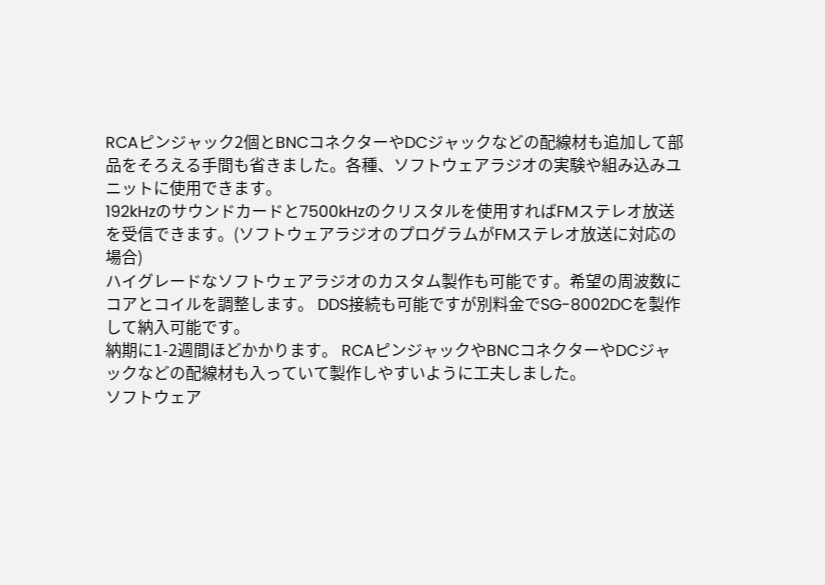RCAピンジャック2個とBNCコネクターやDCジャックなどの配線材も追加して部品をそろえる手間も省きました。各種、ソフトウェアラジオの実験や組み込みユニットに使用できます。
192kHzのサウンドカードと7500kHzのクリスタルを使用すればFMステレオ放送を受信できます。(ソフトウェアラジオのプログラムがFMステレオ放送に対応の場合)
ハイグレードなソフトウェアラジオのカスタム製作も可能です。希望の周波数にコアとコイルを調整します。 DDS接続も可能ですが別料金でSG-8002DCを製作して納入可能です。
納期に1-2週間ほどかかります。 RCAピンジャックやBNCコネクターやDCジャックなどの配線材も入っていて製作しやすいように工夫しました。
ソフトウェア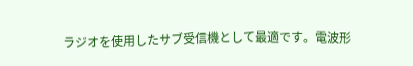ラジオを使用したサブ受信機として最適です。電波形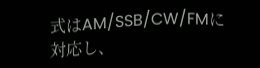式はAM/SSB/CW/FMに対応し、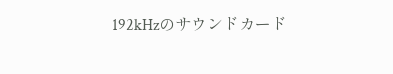192kHzのサウンドカード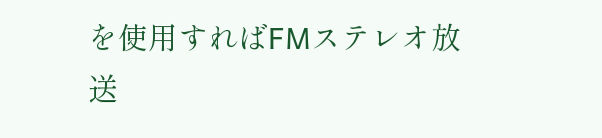を使用すればFMステレオ放送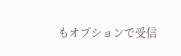もオプションで受信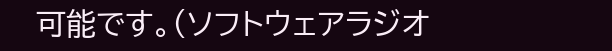可能です。(ソフトウェアラジオ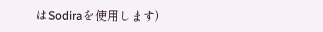はSodiraを使用します)